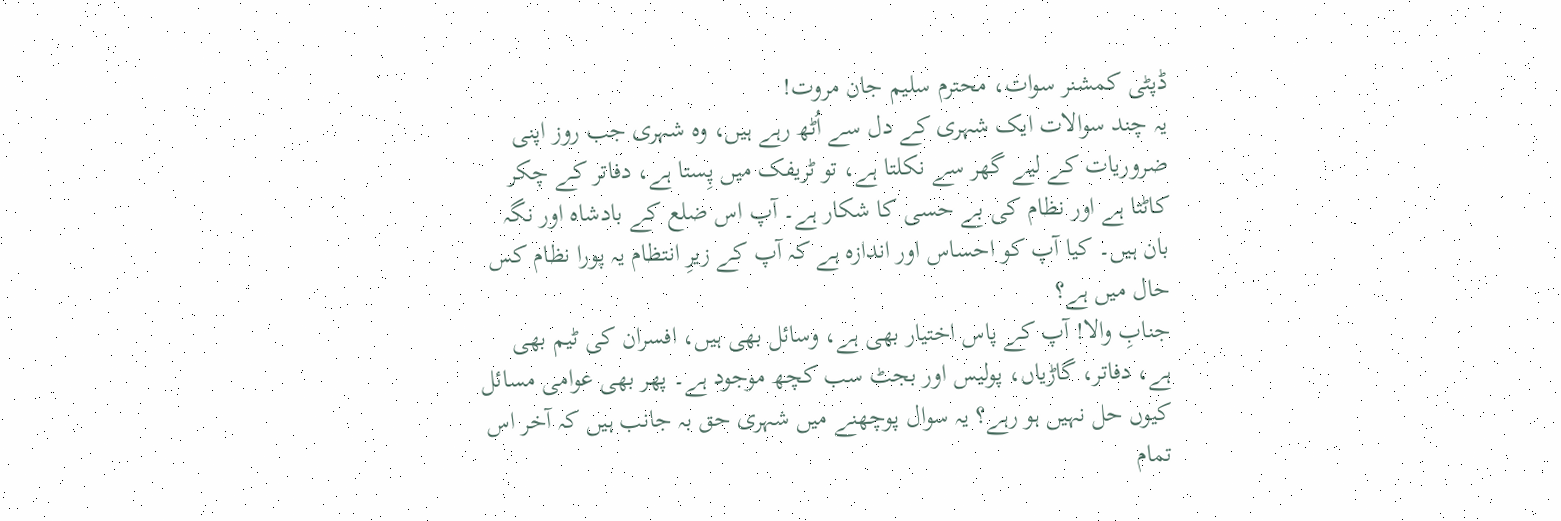ڈپٹی کمشنر سوات، محترم سلیم جان مروت!
یہ چند سوالات ایک شہری کے دل سے اُٹھ رہے ہیں، وہ شہری جب روز اپنی ضروریات کے لیے گھر سے نکلتا ہے، تو ٹریفک میں پِستا ہے، دفاتر کے چکر کاٹتا ہے اور نظام کی بے حسی کا شکار ہے۔ آپ اس ضلع کے بادشاہ اور نگہ بان ہیں۔ کیا آپ کو احساس اور اندازہ ہے کہ آپ کے زیرِ انتظام یہ پورا نظام کس حال میں ہے؟
جنابِ والا! آپ کے پاس اختیار بھی ہے، وسائل بھی ہیں، افسران کی ٹیم بھی ہے، دفاتر، گاڑیاں، پولیس اور بجٹ سب کچھ موجود ہے۔ پھر بھی عوامی مسائل کیوں حل نہیں ہو رہے؟ یہ سوال پوچھنے میں شہری حق بہ جانب ہیں کہ آخر اس تمام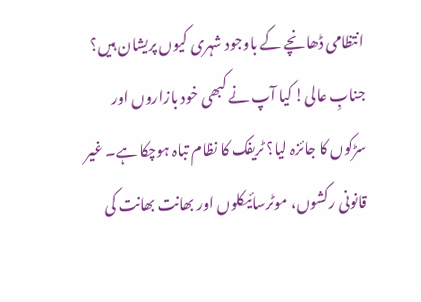انتظامی ڈھانچے کے باوجود شہری کیوں پریشان ہیں؟
جنابِ عالی! کیا آپ نے کبھی خود بازاروں اور سڑکوں کا جائزہ لیا؟ ٹریفک کا نظام تباہ ہوچکا ہے۔ غیر قانونی رکشوں، موٹرسائیکلوں اور بھانت بھانت کی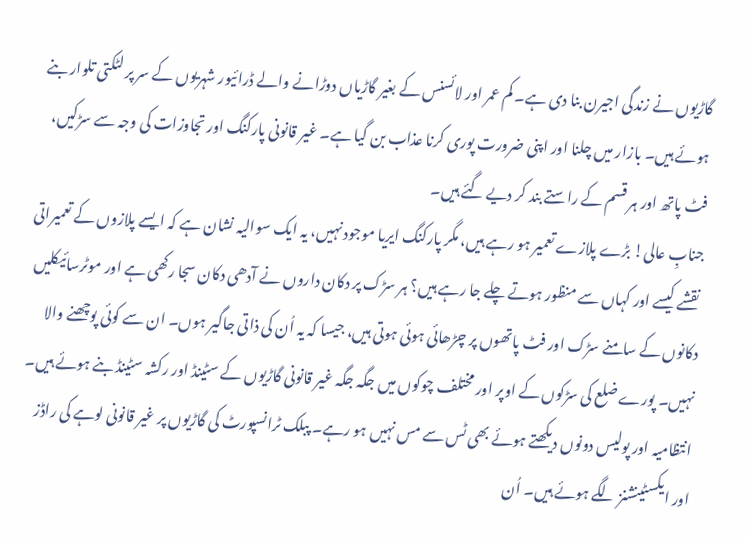گاڑیوں نے زندگی اجیرن بنا دی ہے۔ کم عمر اور لائسنس کے بغیر گاڑیاں دوڑانے والے ڈرائیور شہریوں کے سر پر لٹکتی تلوار بنے ہوئے ہیں۔ بازار میں چلنا اور اپنی ضرورت پوری کرنا عذاب بن گیا ہے۔ غیر قانونی پارکنگ اور تجاوزات کی وجہ سے سڑکیں، فٹ پاتھ اور ہر قسم کے راستے بند کر دیے گئے ہیں۔
جنابِ عالی! بڑے پلازے تعمیر ہو رہے ہیں، مگر پارکنگ ایریا موجود نہیں، یہ ایک سوالیہ نشان ہے کہ ایسے پلازوں کے تعمیراتی نقشے کیسے اور کہاں سے منظور ہوتے چلے جا رہے ہیں؟ ہر سڑک پر دکان داروں نے آدھی دکان سجا رکھی ہے اور موٹرسائیکلیں دکانوں کے سامنے سڑک اور فٹ پاتھوں پر چڑھائی ہوئی ہوتی ہیں، جیسا کہ یہ اُن کی ذاتی جاگیر ہوں۔ ان سے کوئی پوچھنے والا نہیں۔ پورے ضلع کی سڑکوں کے اوپر اور مختلف چوکوں میں جگہ جگہ غیر قانونی گاڑیوں کے سٹینڈ اور رکشہ سٹینڈ بنے ہوئے ہیں۔ انتظامیہ اور پولیس دونوں دیکھتے ہوئے بھی ٹس سے مس نہیں ہو رہے۔ پبلک ٹرانسپورٹ کی گاڑیوں پر غیر قانونی لوہے کی راڈز اور ایکسٹینشنز لگے ہوئے ہیں۔ اُن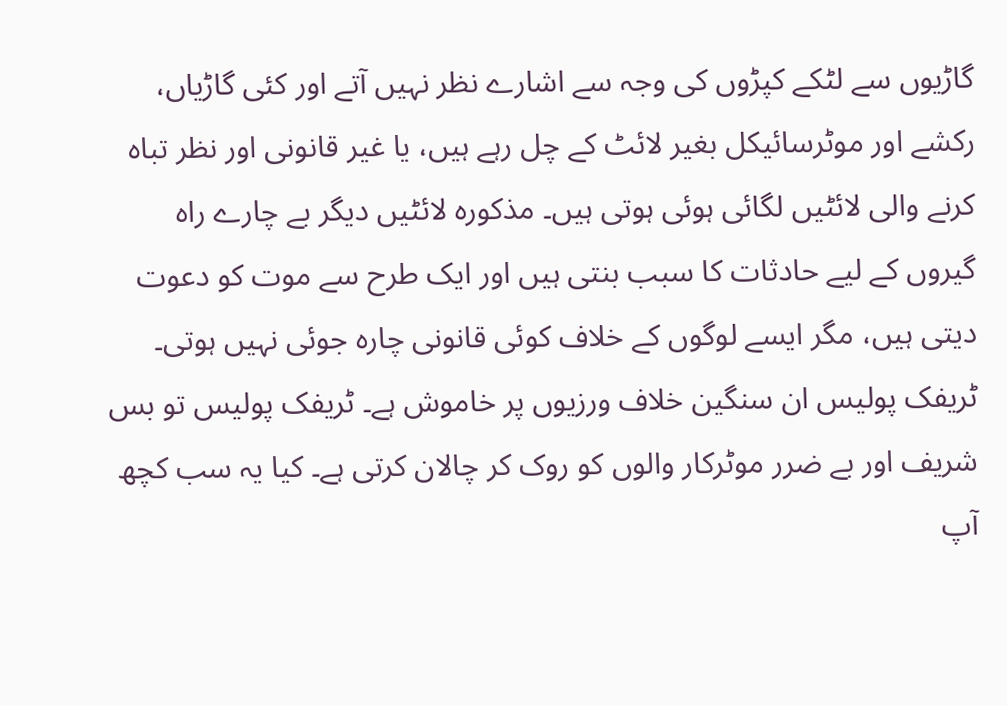گاڑیوں سے لٹکے کپڑوں کی وجہ سے اشارے نظر نہیں آتے اور کئی گاڑیاں، رکشے اور موٹرسائیکل بغیر لائٹ کے چل رہے ہیں، یا غیر قانونی اور نظر تباہ کرنے والی لائٹیں لگائی ہوئی ہوتی ہیں۔ مذکورہ لائٹیں دیگر بے چارے راہ گیروں کے لیے حادثات کا سبب بنتی ہیں اور ایک طرح سے موت کو دعوت دیتی ہیں، مگر ایسے لوگوں کے خلاف کوئی قانونی چارہ جوئی نہیں ہوتی۔ ٹریفک پولیس ان سنگین خلاف ورزیوں پر خاموش ہے۔ ٹریفک پولیس تو بس شریف اور بے ضرر موٹرکار والوں کو روک کر چالان کرتی ہے۔ کیا یہ سب کچھ آپ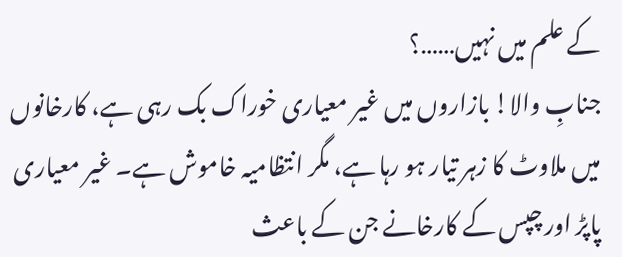کے علم میں نہیں……؟
جنابِ والا! بازاروں میں غیر معیاری خوراک بک رہی ہے، کارخانوں میں ملاوٹ کا زہر تیار ہو رہا ہے، مگر انتظامیہ خاموش ہے۔ غیر معیاری پاپڑ اور چپس کے کارخانے جن کے باعث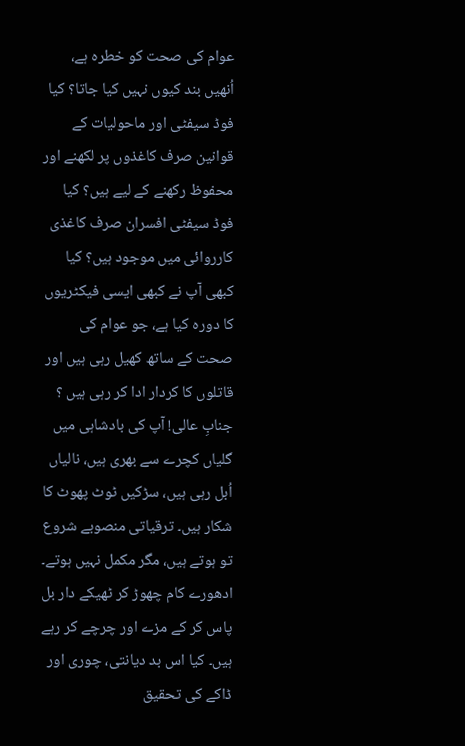عوام کی صحت کو خطرہ ہے، اُنھیں بند کیوں نہیں کیا جاتا؟ کیا فوڈ سیفٹی اور ماحولیات کے قوانین صرف کاغذوں پر لکھنے اور محفوظ رکھنے کے لیے ہیں؟ کیا فوڈ سیفٹی افسران صرف کاغذی کارروائی میں موجود ہیں؟ کیا کبھی آپ نے کبھی ایسی فیکٹریوں کا دورہ کیا ہے، جو عوام کی صحت کے ساتھ کھیل رہی ہیں اور قاتلوں کا کردار ادا کر رہی ہیں ؟
جنابِ عالی! آپ کی بادشاہی میں گلیاں کچرے سے بھری ہیں، نالیاں اُبل رہی ہیں، سڑکیں ٹوٹ پھوٹ کا شکار ہیں۔ ترقیاتی منصوبے شروع تو ہوتے ہیں، مگر مکمل نہیں ہوتے۔ ادھورے کام چھوڑ کر ٹھیکے دار بل پاس کر کے مزے اور چرچے کر رہے ہیں۔ کیا اس بد دیانتی، چوری اور ڈاکے کی تحقیق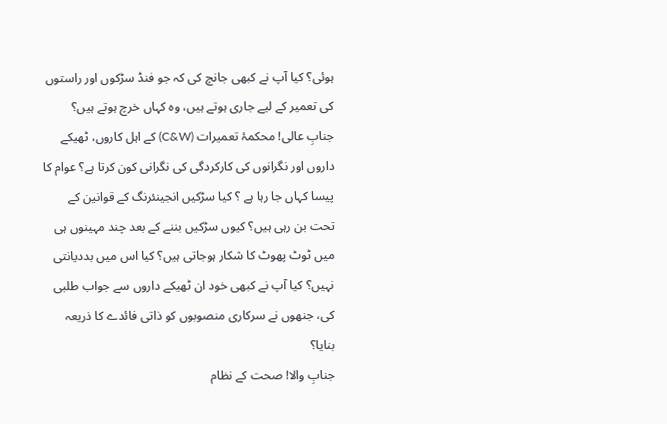ہوئی؟ کیا آپ نے کبھی جانچ کی کہ جو فنڈ سڑکوں اور راستوں کی تعمیر کے لیے جاری ہوتے ہیں، وہ کہاں خرچ ہوتے ہیں؟
جنابِ عالی! محکمۂ تعمیرات (C&W) کے اہل کاروں، ٹھیکے داروں اور نگرانوں کی کارکردگی کی نگرانی کون کرتا ہے؟ عوام کا پیسا کہاں جا رہا ہے ؟ کیا سڑکیں انجینئرنگ کے قوانین کے تحت بن رہی ہیں؟ کیوں سڑکیں بننے کے بعد چند مہینوں ہی میں ٹوٹ پھوٹ کا شکار ہوجاتی ہیں؟ کیا اس میں بددیانتی نہیں؟ کیا آپ نے کبھی خود ان ٹھیکے داروں سے جواب طلبی کی، جنھوں نے سرکاری منصوبوں کو ذاتی فائدے کا ذریعہ بنایا؟
جنابِ والا! صحت کے نظام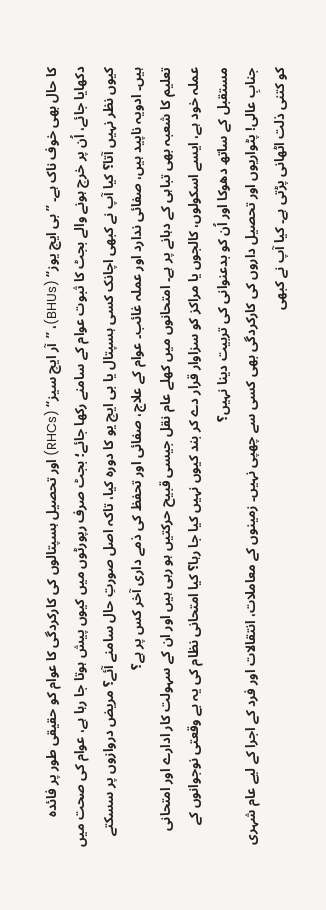کا حال بھی خوف ناک ہے۔ ’’بی ایچ یوز‘‘ (BHUs)، ’’آر ایچ سیز‘‘ (RHCs) اور تحصیل ہسپتالوں کی کارکردگی کا عوام کو حقیقی طور پر فائدہ دکھایا جائے، اُن پر خرچ ہونے والے بجٹ کا ثبوت عوام کے سامنے رکھا جائے؛ بجٹ صرف رپورٹوں میں کیوں پیش ہوتا جا رہا ہے، عوام کی صحت میں کیوں نظر نہیں آتا؟ کیا آپ نے کبھی اچانک کسی ہسپتال یا بی ایچ یو کا دورہ کیا، تاکہ اصل صورتِ حال سامنے آئے؟ مریض دروازوں پر سسکتے ہیں۔ ادویہ ناپید ہیں، صفائی ندارد اور عملہ غائب۔ عوام کے علاج، صفائی اور تحفظ کی ذمے داری آخر کس پر ہے؟
تعلیم کا شعبہ بھی تباہی کے دہانے پر ہے۔ امتحانوں میں کھلے عام نقل جیسی قبیح حرکتیں ہو رہی ہیں اور ان کے سہولت کار ادارے اور امتحانی عملہ خود ہے، ایسے اسکولوں، کالجوں یا مراکز کو سزاوار قرار دے کر بند کیوں نہیں کیا جا رہا؟ کیا امتحانی نظام کی یہ بے وقعتی نوجوانوں کے مستقبل کے ساتھ دھوکا اور اُن کو بدعنوانی کی تربیت دینا نہیں؟
جنابِ عالی! پٹواریوں اور تحصیل داروں کی کارکردگی بھی کسی سے چھپی نہیں۔ زمینوں کے معاملات، انتقالات اور فرد کے اجرا کے لیے عام شہری کو کتنی ذلت اٹھانی پڑتی ہے۔ کیا آپ نے کبھی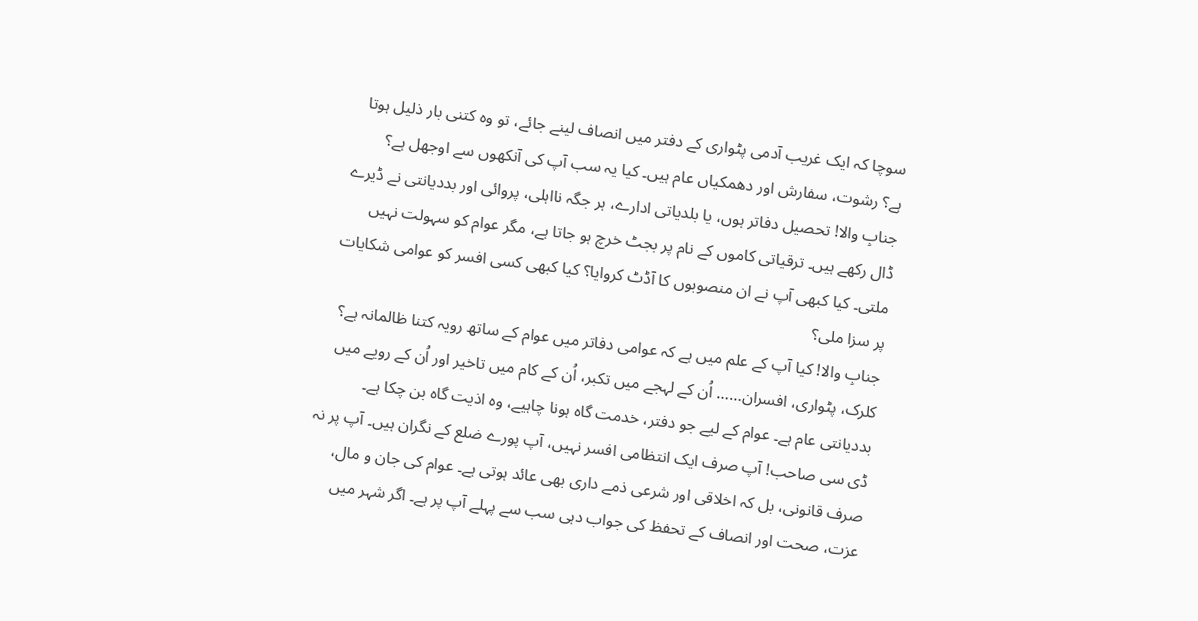سوچا کہ ایک غریب آدمی پٹواری کے دفتر میں انصاف لینے جائے، تو وہ کتنی بار ذلیل ہوتا ہے؟ رشوت، سفارش اور دھمکیاں عام ہیں۔ کیا یہ سب آپ کی آنکھوں سے اوجھل ہے؟
جنابِ والا! تحصیل دفاتر ہوں، یا بلدیاتی ادارے، ہر جگہ نااہلی، پروائی اور بددیانتی نے ڈیرے ڈال رکھے ہیں۔ ترقیاتی کاموں کے نام پر بجٹ خرچ ہو جاتا ہے، مگر عوام کو سہولت نہیں ملتی۔ کیا کبھی آپ نے ان منصوبوں کا آڈٹ کروایا؟ کیا کبھی کسی افسر کو عوامی شکایات پر سزا ملی؟
جنابِ والا! کیا آپ کے علم میں ہے کہ عوامی دفاتر میں عوام کے ساتھ رویہ کتنا ظالمانہ ہے؟ کلرک، پٹواری، افسران…… اُن کے لہجے میں تکبر، اُن کے کام میں تاخیر اور اُن کے رویے میں بددیانتی عام ہے۔ عوام کے لیے جو دفتر، خدمت گاہ ہونا چاہیے، وہ اذیت گاہ بن چکا ہے۔
ڈی سی صاحب! آپ صرف ایک انتظامی افسر نہیں، آپ پورے ضلع کے نگران ہیں۔ آپ پر نہ صرف قانونی، بل کہ اخلاقی اور شرعی ذمے داری بھی عائد ہوتی ہے۔ عوام کی جان و مال، عزت، صحت اور انصاف کے تحفظ کی جواب دہی سب سے پہلے آپ پر ہے۔ اگر شہر میں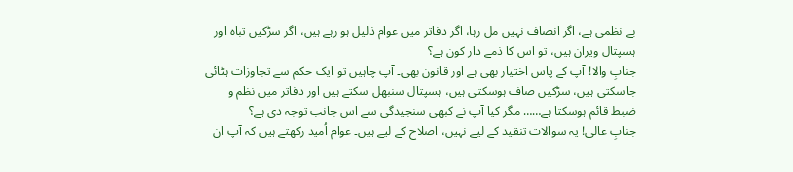بے نظمی ہے، اگر انصاف نہیں مل رہا، اگر دفاتر میں عوام ذلیل ہو رہے ہیں، اگر سڑکیں تباہ اور ہسپتال ویران ہیں، تو اس کا ذمے دار کون ہے؟
جنابِ والا! آپ کے پاس اختیار بھی ہے اور قانون بھی۔ آپ چاہیں تو ایک حکم سے تجاوزات ہٹائی جاسکتی ہیں، سڑکیں صاف ہوسکتی ہیں، ہسپتال سنبھل سکتے ہیں اور دفاتر میں نظم و ضبط قائم ہوسکتا ہے…… مگر کیا آپ نے کبھی سنجیدگی سے اس جانب توجہ دی ہے؟
جنابِ عالی! یہ سوالات تنقید کے لیے نہیں، اصلاح کے لیے ہیں۔ عوام اُمید رکھتے ہیں کہ آپ ان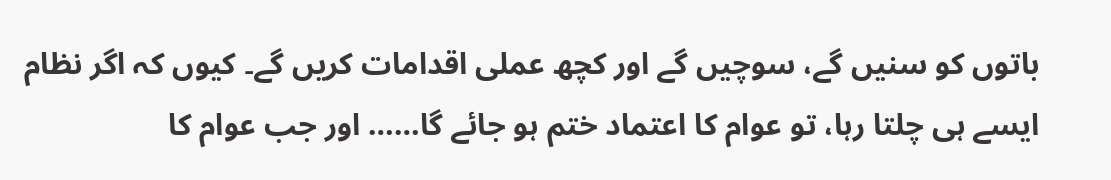باتوں کو سنیں گے، سوچیں گے اور کچھ عملی اقدامات کریں گے۔ کیوں کہ اگر نظام ایسے ہی چلتا رہا، تو عوام کا اعتماد ختم ہو جائے گا…… اور جب عوام کا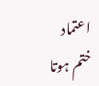اعتماد ختم ہوتا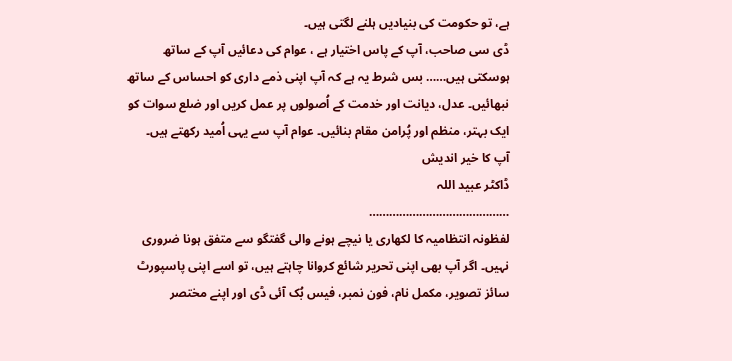ہے، تو حکومت کی بنیادیں ہلنے لگتی ہیں۔
ڈی سی صاحب، آپ کے پاس اختیار ہے ، عوام کی دعائیں آپ کے ساتھ ہوسکتی ہیں…… بس شرط یہ ہے کہ آپ اپنی ذمے داری کو احساس کے ساتھ نبھائیں۔ عدل، دیانت اور خدمت کے اُصولوں پر عمل کریں اور ضلع سوات کو ایک بہتر، منظم اور پُرامن مقام بنائیں۔ عوام آپ سے یہی اُمید رکھتے ہیں۔
آپ کا خیر اندیش
ڈاکٹر عبید اللہ
……………………………………
لفظونہ انتظامیہ کا لکھاری یا نیچے ہونے والی گفتگو سے متفق ہونا ضروری نہیں۔ اگر آپ بھی اپنی تحریر شائع کروانا چاہتے ہیں، تو اسے اپنی پاسپورٹ سائز تصویر، مکمل نام، فون نمبر، فیس بُک آئی ڈی اور اپنے مختصر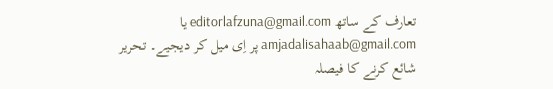تعارف کے ساتھ editorlafzuna@gmail.com یا amjadalisahaab@gmail.com پر اِی میل کر دیجیے۔ تحریر شائع کرنے کا فیصلہ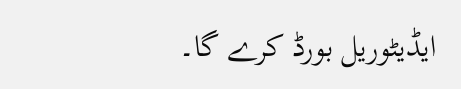ایڈیٹوریل بورڈ کرے گا۔